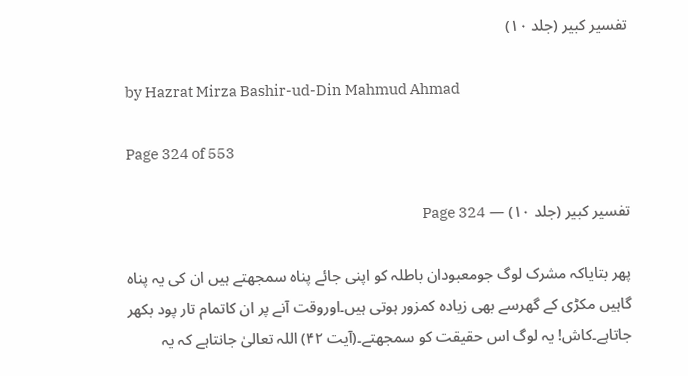تفسیر کبیر (جلد ۱۰)

by Hazrat Mirza Bashir-ud-Din Mahmud Ahmad

Page 324 of 553

تفسیر کبیر (جلد ۱۰) — Page 324

پھر بتایاکہ مشرک لوگ جومعبودان باطلہ کو اپنی جائے پناہ سمجھتے ہیں ان کی یہ پناہ گاہیں مکڑی کے گھرسے بھی زیادہ کمزور ہوتی ہیں۔اوروقت آنے پر ان کاتمام تار پود بکھر جاتاہے۔کاش! یہ لوگ اس حقیقت کو سمجھتے۔(آیت ۴۲) اللہ تعالیٰ جانتاہے کہ یہ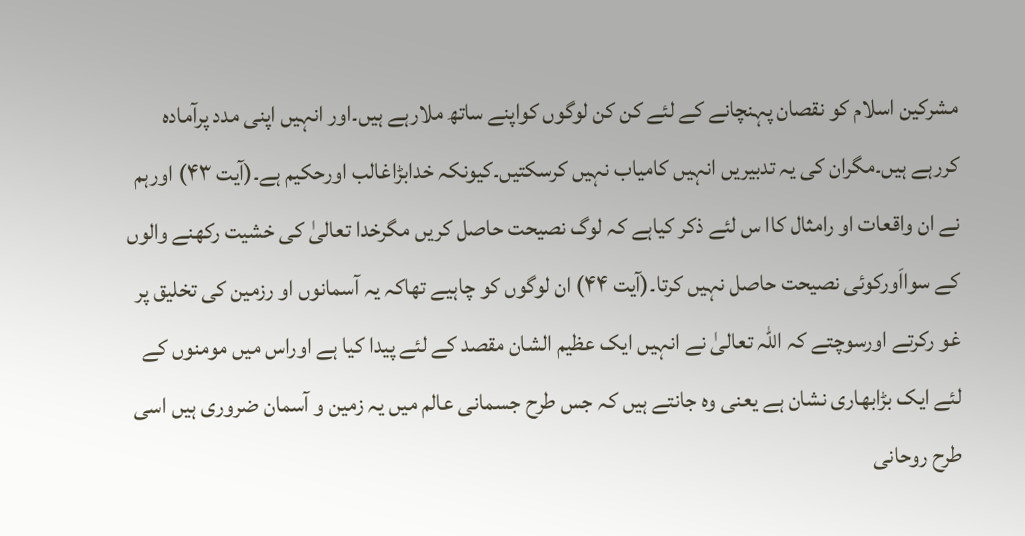مشرکین اسلام کو نقصان پہنچانے کے لئے کن کن لوگوں کواپنے ساتھ ملارہے ہیں۔اور انہیں اپنی مدد پرآمادہ کررہے ہیں۔مگران کی یہ تدبیریں انہیں کامیاب نہیں کرسکتیں۔کیونکہ خدابڑاغالب اورحکیم ہے۔(آیت ۴۳) اورہم نے ان واقعات او رامثال کاا س لئے ذکر کیاہے کہ لوگ نصیحت حاصل کریں مگرخدا تعالیٰ کی خشیت رکھنے والوں کے سوااَورکوئی نصیحت حاصل نہیں کرتا۔(آیت ۴۴) ان لوگوں کو چاہیے تھاکہ یہ آسمانوں او رزمین کی تخلیق پر غو رکرتے اورسوچتے کہ اللہ تعالیٰ نے انہیں ایک عظیم الشان مقصد کے لئے پیدا کیا ہے اوراس میں مومنوں کے لئے ایک بڑابھاری نشان ہے یعنی وہ جانتے ہیں کہ جس طرح جسمانی عالم میں یہ زمین و آسمان ضروری ہیں اسی طرح روحانی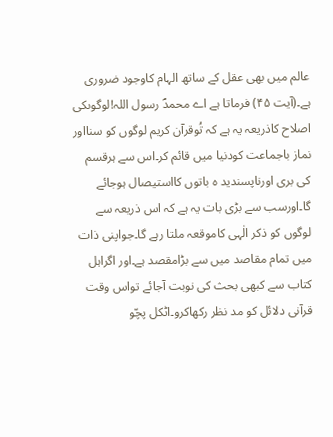عالم میں بھی عقل کے ساتھ الہام کاوجود ضروری ہے۔(آیت ۴۵) فرماتا ہے اے محمدؐ رسول اللہ!لوگوںکی اصلاح کاذریعہ یہ ہے کہ تُوقرآن کریم لوگوں کو سنااور نماز باجماعت کودنیا میں قائم کر۔اس سے ہرقسم کی بری اورناپسندید ہ باتوں کااستیصال ہوجائے گا۔اورسب سے بڑی بات یہ ہے کہ اس ذریعہ سے لوگوں کو ذکر الٰہی کاموقعہ ملتا رہے گا۔جواپنی ذات میں تمام مقاصد میں سے بڑامقصد ہے۔اور اگراہل کتاب سے کبھی بحث کی نوبت آجائے تواس وقت قرآنی دلائل کو مد نظر رکھاکرو۔اٹکل پچّو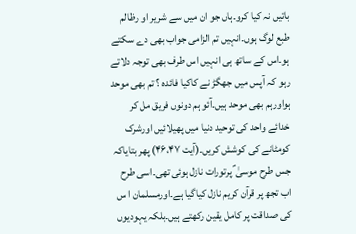باتیں نہ کیا کرو۔ہاں جو ان میں سے شریر او رظالم طبع لوگ ہوں۔انہیں تم الزامی جواب بھی دے سکتے ہو۔اس کے ساتھ ہی انہیں اس طرف بھی توجہ دلاتے رہو کہ آپس میں جھگڑ نے کاکیا فائدہ ؟ تم بھی موحد ہواورہم بھی موحد ہیں۔آئو ہم دونوں فریق مل کر خدائے واحد کی توحید دنیا میں پھیلائیں اورشرک کومٹانے کی کوشش کریں۔(آیت ۴۶،۴۷) پھر بتایاکہ جس طرح موسیٰ ؑ پرتورات نازل ہوئی تھی۔اسی طرح اب تجھ پر قرآن کریم نازل کیاگیا ہے۔اورمسلمان ا س کی صداقت پر کامل یقین رکھتے ہیں۔بلکہ یہودیوں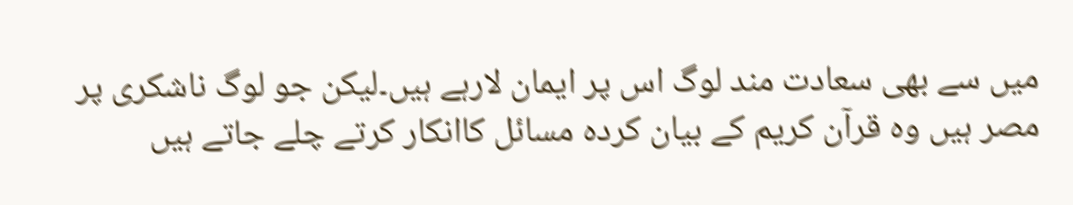میں سے بھی سعادت مند لوگ اس پر ایمان لارہے ہیں۔لیکن جو لوگ ناشکری پر مصر ہیں وہ قرآن کریم کے بیان کردہ مسائل کاانکار کرتے چلے جاتے ہیں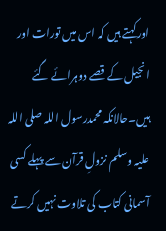اورکہتے ہیں کہ اس میں تورات اور انجیل کے قصے دوہرائے گئے ہیں۔حالانکہ محمدرسول اللہ صلی اللہ علیہ وسلم نزولِ قرآن سے پہلے کسی آسمانی کتاب کی تلاوت نہیں کرتے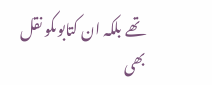تھے بلکہ ان کتابوںکو نقل بھی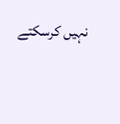نہیں کرسکتے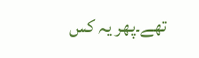تھے۔پھر یہ کس